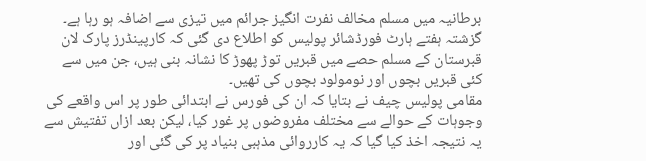برطانیہ میں مسلم مخالف نفرت انگیز جرائم میں تیزی سے اضافہ ہو رہا ہے۔ گزشتہ ہفتے ہارٹ فورڈشائر پولیس کو اطلاع دی گئی کہ کارپینڈرز پارک لان قبرستان کے مسلم حصے میں قبریں توڑ پھوڑ کا نشانہ بنی ہیں، جن میں سے کئی قبریں بچوں اور نومولود بچوں کی تھیں۔
مقامی پولیس چیف نے بتایا کہ ان کی فورس نے ابتدائی طور پر اس واقعے کی وجوہات کے حوالے سے مختلف مفروضوں پر غور کیا، لیکن بعد ازاں تفتیش سے یہ نتیجہ اخذ کیا گیا کہ یہ کارروائی مذہبی بنیاد پر کی گئی اور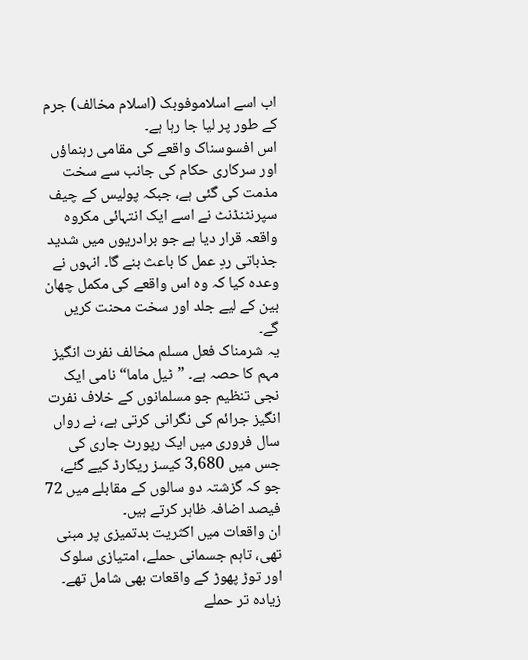اب اسے اسلاموفوبک (اسلام مخالف) جرم کے طور پر لیا جا رہا ہے۔
اس افسوسناک واقعے کی مقامی رہنماؤں اور سرکاری حکام کی جانب سے سخت مذمت کی گئی ہے، جبکہ پولیس کے چیف سپرنٹنڈنٹ نے اسے ایک انتہائی مکروہ واقعہ قرار دیا ہے جو برادریوں میں شدید جذباتی ردِ عمل کا باعث بنے گا۔ انہوں نے وعدہ کیا کہ وہ اس واقعے کی مکمل چھان بین کے لیے جلد اور سخت محنت کریں گے۔
یہ شرمناک فعل مسلم مخالف نفرت انگیز مہم کا حصہ ہے۔ ”ٹیل ماما“ نامی ایک نجی تنظیم جو مسلمانوں کے خلاف نفرت انگیز جرائم کی نگرانی کرتی ہے، نے رواں سال فروری میں ایک رپورٹ جاری کی جس میں 3,680 کیسز ریکارڈ کیے گئے، جو کہ گزشتہ دو سالوں کے مقابلے میں 72 فیصد اضافہ ظاہر کرتے ہیں۔
ان واقعات میں اکثریت بدتمیزی پر مبنی تھی، تاہم جسمانی حملے، امتیازی سلوک اور توڑ پھوڑ کے واقعات بھی شامل تھے۔ زیادہ تر حملے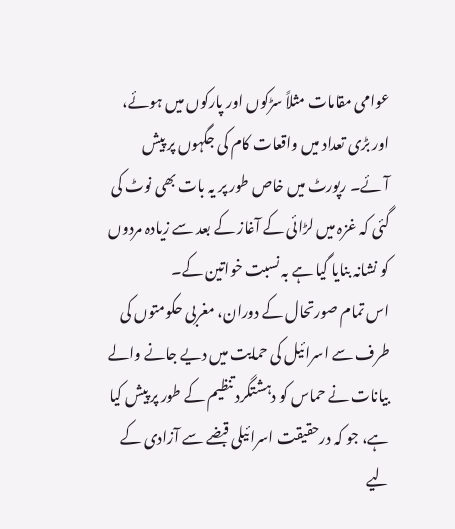عوامی مقامات مثلاً سڑکوں اور پارکوں میں ہوئے، اور بڑی تعداد میں واقعات کام کی جگہوں پر پیش آئے۔ رپورٹ میں خاص طور پر یہ بات بھی نوٹ کی گئی کہ غزہ میں لڑائی کے آغاز کے بعد سے زیادہ مردوں کو نشانہ بنایا گیا ہے بہ نسبت خواتین کے۔
اس تمام صورتحال کے دوران، مغربی حکومتوں کی طرف سے اسرائیل کی حمایت میں دیے جانے والے بیانات نے حماس کو دہشتگرد تنظیم کے طور پر پیش کیا ہے، جو کہ درحقیقت اسرائیلی قبضے سے آزادی کے لیے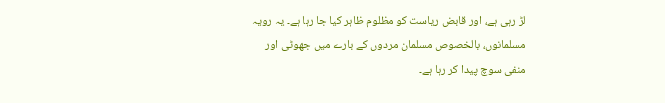لڑ رہی ہے، اور قابض ریاست کو مظلوم ظاہر کیا جا رہا ہے۔ یہ رویہ مسلمانوں، بالخصوص مسلمان مردوں کے بارے میں جھوٹی اور منفی سوچ پیدا کر رہا ہے۔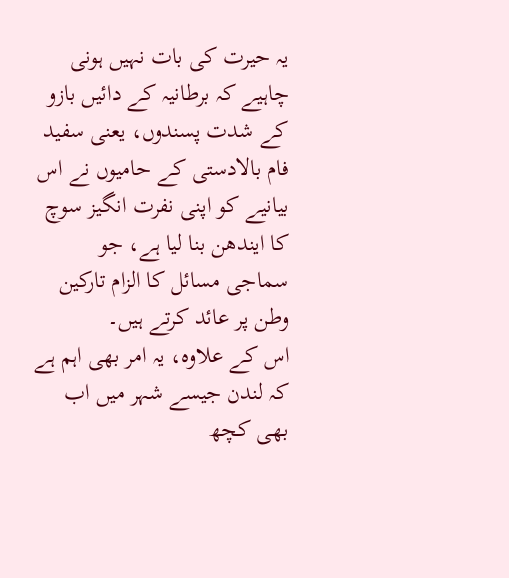یہ حیرت کی بات نہیں ہونی چاہیے کہ برطانیہ کے دائیں بازو کے شدت پسندوں، یعنی سفید فام بالادستی کے حامیوں نے اس بیانیے کو اپنی نفرت انگیز سوچ کا ایندھن بنا لیا ہے، جو سماجی مسائل کا الزام تارکین وطن پر عائد کرتے ہیں۔
اس کے علاوہ، یہ امر بھی اہم ہے کہ لندن جیسے شہر میں اب بھی کچھ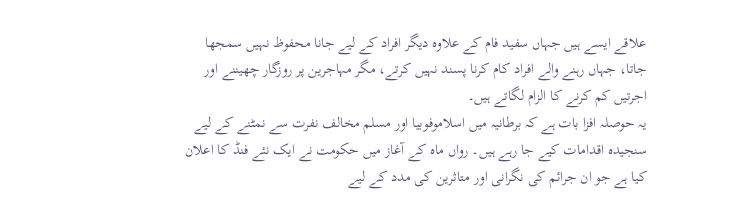علاقے ایسے ہیں جہاں سفید فام کے علاوہ دیگر افراد کے لیے جانا محفوظ نہیں سمجھا جاتا، جہاں رہنے والے افراد کام کرنا پسند نہیں کرتے، مگر مہاجرین پر روزگار چھیننے اور اجرتیں کم کرنے کا الزام لگاتے ہیں۔
یہ حوصلہ افزا بات ہے کہ برطانیہ میں اسلاموفوبیا اور مسلم مخالف نفرت سے نمٹنے کے لیے سنجیدہ اقدامات کیے جا رہے ہیں۔ رواں ماہ کے آغاز میں حکومت نے ایک نئے فنڈ کا اعلان کیا ہے جو ان جرائم کی نگرانی اور متاثرین کی مدد کے لیے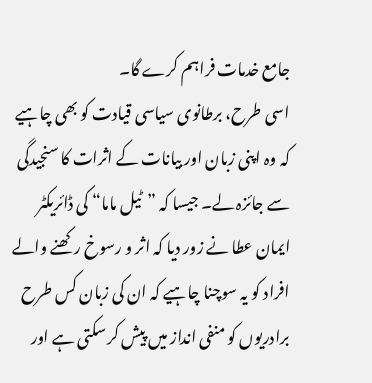جامع خدمات فراہم کرے گا۔
اسی طرح، برطانوی سیاسی قیادت کو بھی چاہیے کہ وہ اپنی زبان اور بیانات کے اثرات کا سنجیدگی سے جائزہ لے۔ جیسا کہ ”ٹیل ماما“ کی ڈائریکٹر ایمان عطا نے زور دیا کہ اثر و رسوخ رکھنے والے افراد کو یہ سوچنا چاہیے کہ ان کی زبان کس طرح برادریوں کو منفی انداز میں پیش کر سکتی ہے اور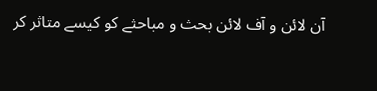آن لائن و آف لائن بحث و مباحثے کو کیسے متاثر کر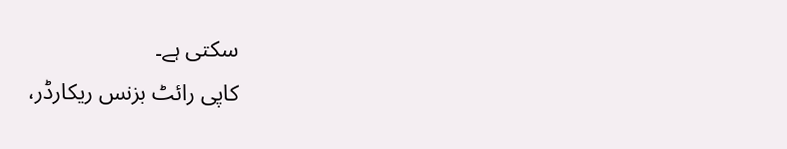سکتی ہے۔
کاپی رائٹ بزنس ریکارڈر،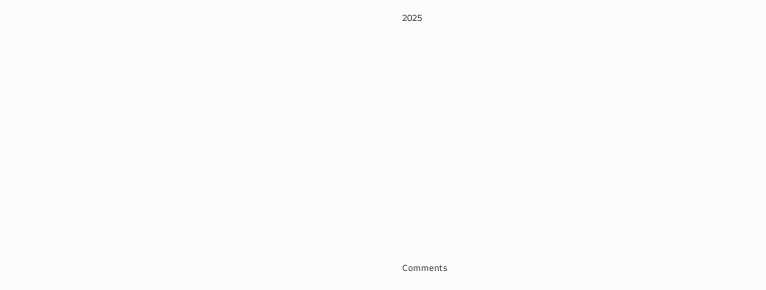2025






















Comments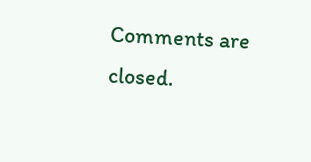Comments are closed.